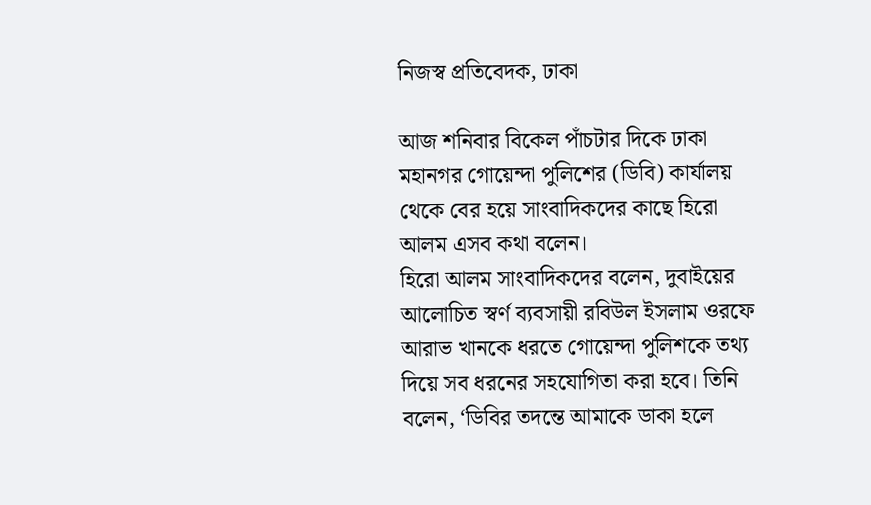নিজস্ব প্রতিবেদক, ঢাকা

আজ শনিবার বিকেল পাঁচটার দিকে ঢাকা মহানগর গোয়েন্দা পুলিশের (ডিবি) কার্যালয় থেকে বের হয়ে সাংবাদিকদের কাছে হিরো আলম এসব কথা বলেন।
হিরো আলম সাংবাদিকদের বলেন, দুবাইয়ের আলোচিত স্বর্ণ ব্যবসায়ী রবিউল ইসলাম ওরফে আরাভ খানকে ধরতে গোয়েন্দা পুলিশকে তথ্য দিয়ে সব ধরনের সহযোগিতা করা হবে। তিনি বলেন, ‘ডিবির তদন্তে আমাকে ডাকা হলে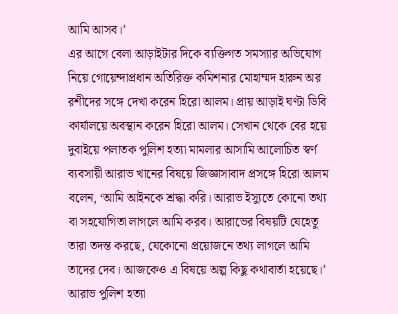আমি আসব।’
এর আগে বেলা আড়াইটার দিকে ব্যক্তিগত সমস্যার অভিযোগ নিয়ে গোয়েন্দাপ্রধান অতিরিক্ত কমিশনার মোহাম্মদ হারুন অর রশীদের সঙ্গে দেখা করেন হিরো আলম। প্রায় আড়াই ঘণ্টা ডিবি কার্যালয়ে অবস্থান করেন হিরো আলম। সেখান থেকে বের হয়ে দুবাইয়ে পলাতক পুলিশ হত্যা মামলার আসামি আলোচিত স্বর্ণ ব্যবসায়ী আরাভ খানের বিষয়ে জিজ্ঞাসাবাদ প্রসঙ্গে হিরো আলম বলেন, ‘আমি আইনকে শ্রদ্ধা করি। আরাভ ইস্যুতে কোনো তথ্য বা সহযোগিতা লাগলে আমি করব। আরাভের বিষয়টি যেহেতু তারা তদন্ত করছে, যেকোনো প্রয়োজনে তথ্য লাগলে আমি তাদের দেব। আজকেও এ বিষয়ে অল্প কিছু কথাবার্তা হয়েছে।’
আরাভ পুলিশ হত্যা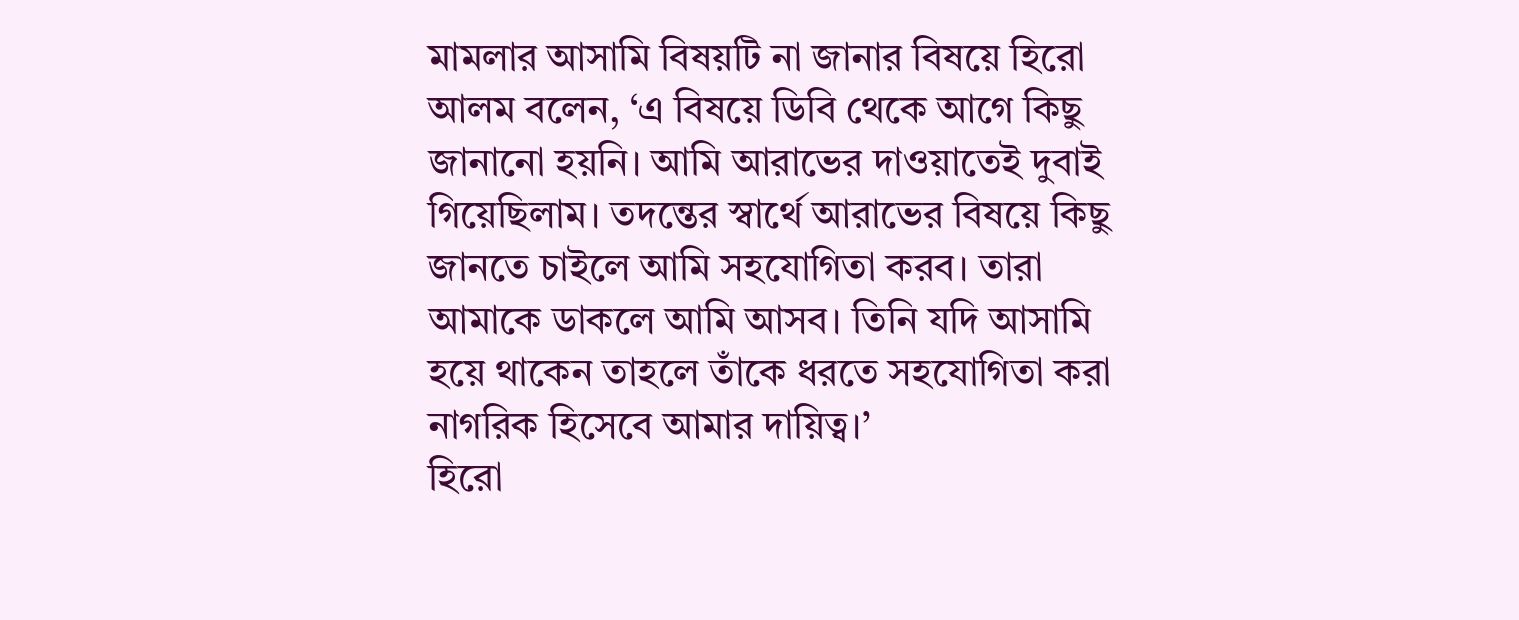মামলার আসামি বিষয়টি না জানার বিষয়ে হিরো আলম বলেন, ‘এ বিষয়ে ডিবি থেকে আগে কিছু জানানো হয়নি। আমি আরাভের দাওয়াতেই দুবাই গিয়েছিলাম। তদন্তের স্বার্থে আরাভের বিষয়ে কিছু জানতে চাইলে আমি সহযোগিতা করব। তারা আমাকে ডাকলে আমি আসব। তিনি যদি আসামি হয়ে থাকেন তাহলে তাঁকে ধরতে সহযোগিতা করা নাগরিক হিসেবে আমার দায়িত্ব।’
হিরো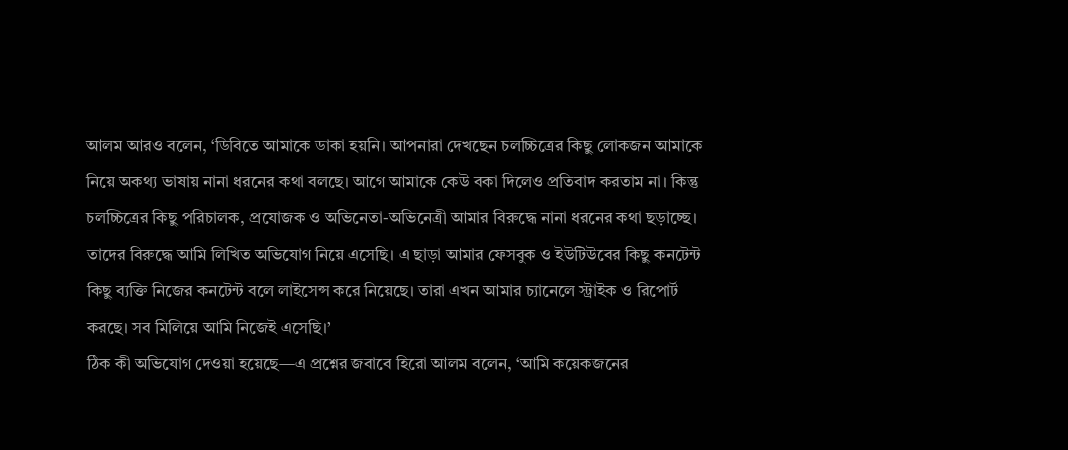আলম আরও বলেন, ‘ডিবিতে আমাকে ডাকা হয়নি। আপনারা দেখছেন চলচ্চিত্রের কিছু লোকজন আমাকে নিয়ে অকথ্য ভাষায় নানা ধরনের কথা বলছে। আগে আমাকে কেউ বকা দিলেও প্রতিবাদ করতাম না। কিন্তু চলচ্চিত্রের কিছু পরিচালক, প্রযোজক ও অভিনেতা-অভিনেত্রী আমার বিরুদ্ধে নানা ধরনের কথা ছড়াচ্ছে। তাদের বিরুদ্ধে আমি লিখিত অভিযোগ নিয়ে এসেছি। এ ছাড়া আমার ফেসবুক ও ইউটিউবের কিছু কনটেন্ট কিছু ব্যক্তি নিজের কনটেন্ট বলে লাইসেন্স করে নিয়েছে। তারা এখন আমার চ্যানেলে স্ট্রাইক ও রিপোর্ট করছে। সব মিলিয়ে আমি নিজেই এসেছি।’
ঠিক কী অভিযোগ দেওয়া হয়েছে—এ প্রশ্নের জবাবে হিরো আলম বলেন, ‘আমি কয়েকজনের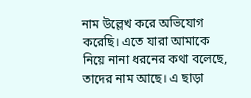নাম উল্লেখ করে অভিযোগ করেছি। এতে যারা আমাকে নিয়ে নানা ধরনের কথা বলেছে, তাদের নাম আছে। এ ছাড়া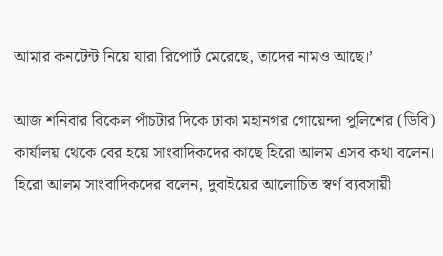আমার কনটেন্ট নিয়ে যারা রিপোর্ট মেরেছে, তাদের নামও আছে।’

আজ শনিবার বিকেল পাঁচটার দিকে ঢাকা মহানগর গোয়েন্দা পুলিশের (ডিবি) কার্যালয় থেকে বের হয়ে সাংবাদিকদের কাছে হিরো আলম এসব কথা বলেন।
হিরো আলম সাংবাদিকদের বলেন, দুবাইয়ের আলোচিত স্বর্ণ ব্যবসায়ী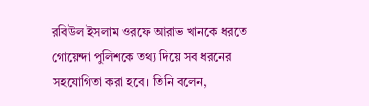রবিউল ইসলাম ওরফে আরাভ খানকে ধরতে গোয়েন্দা পুলিশকে তথ্য দিয়ে সব ধরনের সহযোগিতা করা হবে। তিনি বলেন,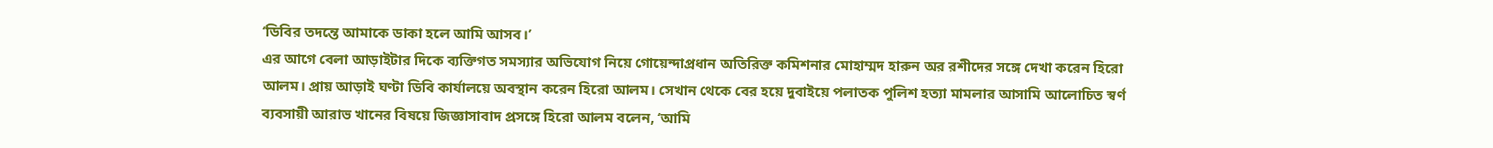‘ডিবির তদন্তে আমাকে ডাকা হলে আমি আসব।’
এর আগে বেলা আড়াইটার দিকে ব্যক্তিগত সমস্যার অভিযোগ নিয়ে গোয়েন্দাপ্রধান অতিরিক্ত কমিশনার মোহাম্মদ হারুন অর রশীদের সঙ্গে দেখা করেন হিরো আলম। প্রায় আড়াই ঘণ্টা ডিবি কার্যালয়ে অবস্থান করেন হিরো আলম। সেখান থেকে বের হয়ে দুবাইয়ে পলাতক পুলিশ হত্যা মামলার আসামি আলোচিত স্বর্ণ ব্যবসায়ী আরাভ খানের বিষয়ে জিজ্ঞাসাবাদ প্রসঙ্গে হিরো আলম বলেন, ‘আমি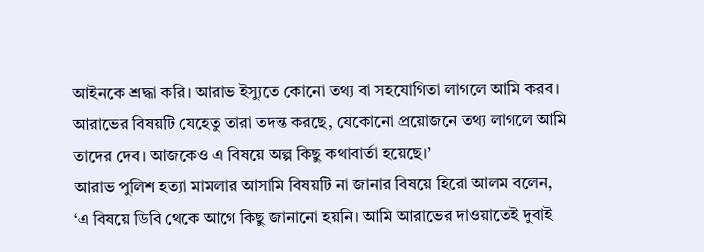আইনকে শ্রদ্ধা করি। আরাভ ইস্যুতে কোনো তথ্য বা সহযোগিতা লাগলে আমি করব। আরাভের বিষয়টি যেহেতু তারা তদন্ত করছে, যেকোনো প্রয়োজনে তথ্য লাগলে আমি তাদের দেব। আজকেও এ বিষয়ে অল্প কিছু কথাবার্তা হয়েছে।’
আরাভ পুলিশ হত্যা মামলার আসামি বিষয়টি না জানার বিষয়ে হিরো আলম বলেন, ‘এ বিষয়ে ডিবি থেকে আগে কিছু জানানো হয়নি। আমি আরাভের দাওয়াতেই দুবাই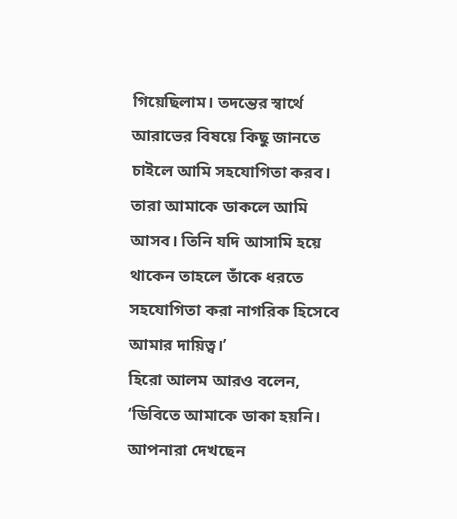গিয়েছিলাম। তদন্তের স্বার্থে আরাভের বিষয়ে কিছু জানতে চাইলে আমি সহযোগিতা করব। তারা আমাকে ডাকলে আমি আসব। তিনি যদি আসামি হয়ে থাকেন তাহলে তাঁকে ধরতে সহযোগিতা করা নাগরিক হিসেবে আমার দায়িত্ব।’
হিরো আলম আরও বলেন, ‘ডিবিতে আমাকে ডাকা হয়নি। আপনারা দেখছেন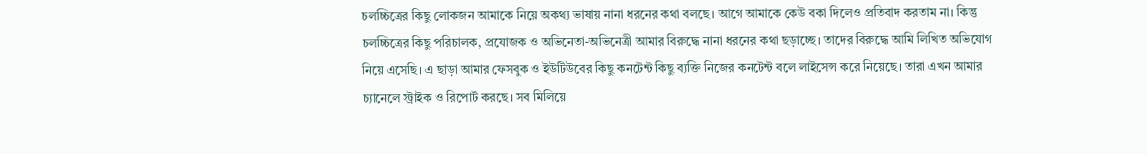চলচ্চিত্রের কিছু লোকজন আমাকে নিয়ে অকথ্য ভাষায় নানা ধরনের কথা বলছে। আগে আমাকে কেউ বকা দিলেও প্রতিবাদ করতাম না। কিন্তু চলচ্চিত্রের কিছু পরিচালক, প্রযোজক ও অভিনেতা-অভিনেত্রী আমার বিরুদ্ধে নানা ধরনের কথা ছড়াচ্ছে। তাদের বিরুদ্ধে আমি লিখিত অভিযোগ নিয়ে এসেছি। এ ছাড়া আমার ফেসবুক ও ইউটিউবের কিছু কনটেন্ট কিছু ব্যক্তি নিজের কনটেন্ট বলে লাইসেন্স করে নিয়েছে। তারা এখন আমার চ্যানেলে স্ট্রাইক ও রিপোর্ট করছে। সব মিলিয়ে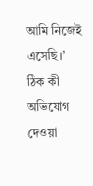আমি নিজেই এসেছি।’
ঠিক কী অভিযোগ দেওয়া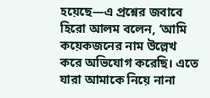হয়েছে—এ প্রশ্নের জবাবে হিরো আলম বলেন, ‘আমি কয়েকজনের নাম উল্লেখ করে অভিযোগ করেছি। এতে যারা আমাকে নিয়ে নানা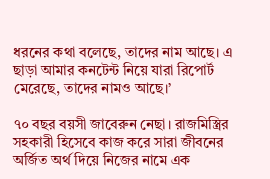ধরনের কথা বলেছে, তাদের নাম আছে। এ ছাড়া আমার কনটেন্ট নিয়ে যারা রিপোর্ট মেরেছে, তাদের নামও আছে।’

৭০ বছর বয়সী জাবেরুন নেছা। রাজমিস্ত্রির সহকারী হিসেবে কাজ করে সারা জীবনের অর্জিত অর্থ দিয়ে নিজের নামে এক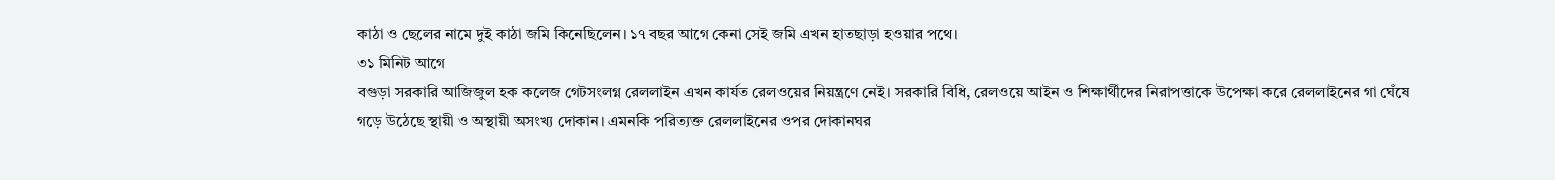কাঠা ও ছেলের নামে দুই কাঠা জমি কিনেছিলেন। ১৭ বছর আগে কেনা সেই জমি এখন হাতছাড়া হওয়ার পথে।
৩১ মিনিট আগে
বগুড়া সরকারি আজিজুল হক কলেজ গেটসংলগ্ন রেললাইন এখন কার্যত রেলওয়ের নিয়ন্ত্রণে নেই। সরকারি বিধি, রেলওয়ে আইন ও শিক্ষার্থীদের নিরাপত্তাকে উপেক্ষা করে রেললাইনের গা ঘেঁষে গড়ে উঠেছে স্থায়ী ও অস্থায়ী অসংখ্য দোকান। এমনকি পরিত্যক্ত রেললাইনের ওপর দোকানঘর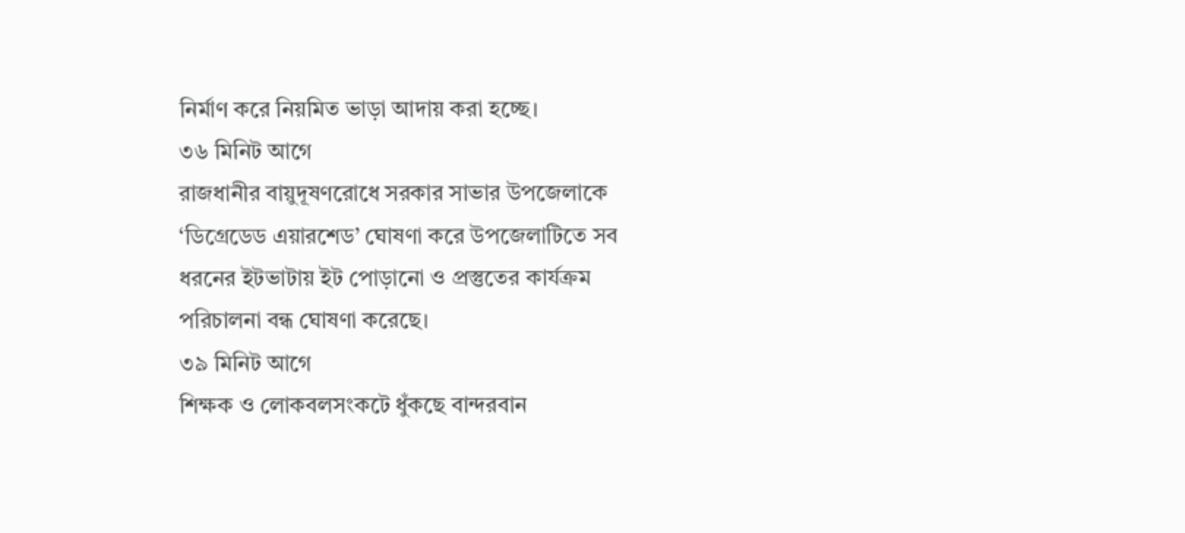নির্মাণ করে নিয়মিত ভাড়া আদায় করা হচ্ছে।
৩৬ মিনিট আগে
রাজধানীর বায়ুদূষণরোধে সরকার সাভার উপজেলাকে ‘ডিগ্রেডেড এয়ারশেড’ ঘোষণা করে উপজেলাটিতে সব ধরনের ইটভাটায় ইট পোড়ানো ও প্রস্তুতের কার্যক্রম পরিচালনা বন্ধ ঘোষণা করেছে।
৩৯ মিনিট আগে
শিক্ষক ও লোকবলসংকটে ধুঁকছে বান্দরবান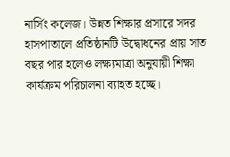নার্সিং কলেজ। উন্নত শিক্ষার প্রসারে সদর হাসপাতালে প্রতিষ্ঠানটি উদ্বোধনের প্রায় সাত বছর পার হলেও লক্ষ্যমাত্রা অনুযায়ী শিক্ষা কার্যক্রম পরিচালনা ব্যাহত হচ্ছে।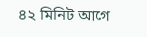৪২ মিনিট আগে